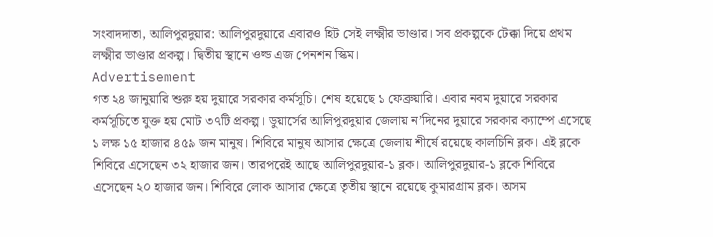সংবাদদাতা, আলিপুরদুয়ার: আলিপুরদুয়ারে এবারও হিট সেই লক্ষ্মীর ভাণ্ডার। সব প্রকল্পকে টেক্কা দিয়ে প্রথম লক্ষ্মীর ভাণ্ডার প্রকল্প। দ্বিতীয় স্থানে ওল্ড এজ পেনশন স্কিম।
Advertisement
গত ২৪ জানুয়ারি শুরু হয় দুয়ারে সরকার কর্মসূচি। শেষ হয়েছে ১ ফেব্রুয়ারি। এবার নবম দুয়ারে সরকার কর্মসূচিতে যুক্ত হয় মোট ৩৭টি প্রকল্প। ডুয়ার্সের আলিপুরদুয়ার জেলায় ন’দিনের দুয়ারে সরকার ক্যাম্পে এসেছে ১ লক্ষ ১৫ হাজার ৪৫৯ জন মানুষ। শিবিরে মানুষ আসার ক্ষেত্রে জেলায় শীর্ষে রয়েছে কালচিনি ব্লক। এই ব্লকে শিবিরে এসেছেন ৩২ হাজার জন। তারপরেই আছে আলিপুরদুয়ার-১ ব্লক। আলিপুরদুয়ার-১ ব্লকে শিবিরে এসেছেন ২০ হাজার জন। শিবিরে লোক আসার ক্ষেত্রে তৃতীয় স্থানে রয়েছে কুমারগ্রাম ব্লক। অসম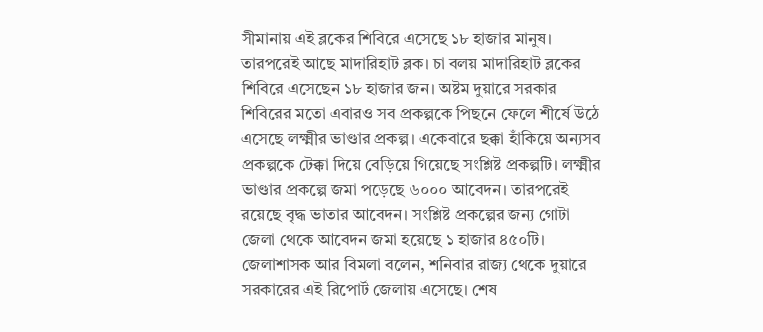সীমানায় এই ব্লকের শিবিরে এসেছে ১৮ হাজার মানুষ। তারপরেই আছে মাদারিহাট ব্লক। চা বলয় মাদারিহাট ব্লকের শিবিরে এসেছেন ১৮ হাজার জন। অষ্টম দুয়ারে সরকার শিবিরের মতো এবারও সব প্রকল্পকে পিছনে ফেলে শীর্ষে উঠে এসেছে লক্ষ্মীর ভাণ্ডার প্রকল্প। একেবারে ছক্কা হাঁকিয়ে অন্যসব প্রকল্পকে টেক্কা দিয়ে বেড়িয়ে গিয়েছে সংশ্লিষ্ট প্রকল্পটি। লক্ষ্মীর ভাণ্ডার প্রকল্পে জমা পড়েছে ৬০০০ আবেদন। তারপরেই রয়েছে বৃদ্ধ ভাতার আবেদন। সংশ্লিষ্ট প্রকল্পের জন্য গোটা জেলা থেকে আবেদন জমা হয়েছে ১ হাজার ৪৫০টি।
জেলাশাসক আর বিমলা বলেন, শনিবার রাজ্য থেকে দুয়ারে সরকারের এই রিপোর্ট জেলায় এসেছে। শেষ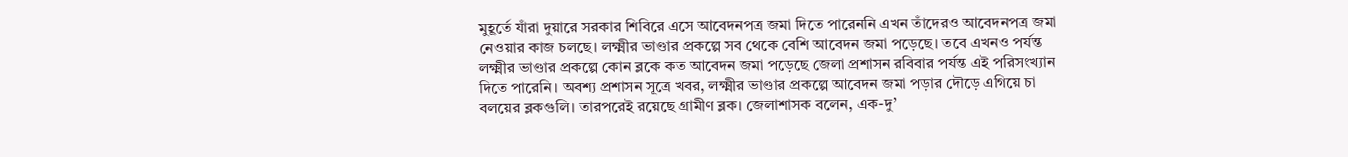মুহূর্তে যাঁরা দুয়ারে সরকার শিবিরে এসে আবেদনপত্র জমা দিতে পারেননি এখন তাঁদেরও আবেদনপত্র জমা নেওয়ার কাজ চলছে। লক্ষ্মীর ভাণ্ডার প্রকল্পে সব থেকে বেশি আবেদন জমা পড়েছে। তবে এখনও পর্যন্ত লক্ষ্মীর ভাণ্ডার প্রকল্পে কোন ব্লকে কত আবেদন জমা পড়েছে জেলা প্রশাসন রবিবার পর্যন্ত এই পরিসংখ্যান দিতে পারেনি। অবশ্য প্রশাসন সূত্রে খবর, লক্ষ্মীর ভাণ্ডার প্রকল্পে আবেদন জমা পড়ার দৌড়ে এগিয়ে চা বলয়ের ব্লকগুলি। তারপরেই রয়েছে গ্রামীণ ব্লক। জেলাশাসক বলেন, এক-দু’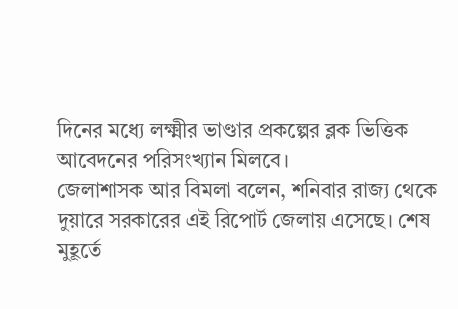দিনের মধ্যে লক্ষ্মীর ভাণ্ডার প্রকল্পের ব্লক ভিত্তিক আবেদনের পরিসংখ্যান মিলবে।
জেলাশাসক আর বিমলা বলেন, শনিবার রাজ্য থেকে দুয়ারে সরকারের এই রিপোর্ট জেলায় এসেছে। শেষ মুহূর্তে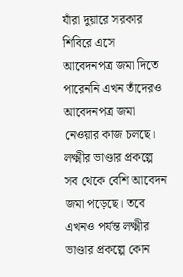যাঁরা দুয়ারে সরকার শিবিরে এসে আবেদনপত্র জমা দিতে পারেননি এখন তাঁদেরও আবেদনপত্র জমা নেওয়ার কাজ চলছে। লক্ষ্মীর ভাণ্ডার প্রকল্পে সব থেকে বেশি আবেদন জমা পড়েছে। তবে এখনও পর্যন্ত লক্ষ্মীর ভাণ্ডার প্রকল্পে কোন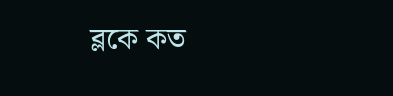ব্লকে কত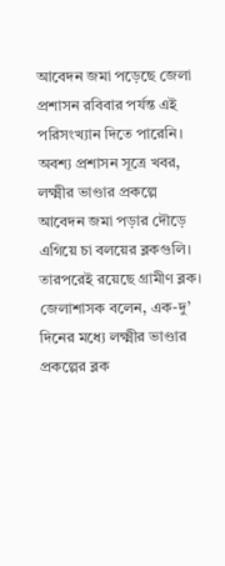আবেদন জমা পড়েছে জেলা প্রশাসন রবিবার পর্যন্ত এই পরিসংখ্যান দিতে পারেনি। অবশ্য প্রশাসন সূত্রে খবর, লক্ষ্মীর ভাণ্ডার প্রকল্পে আবেদন জমা পড়ার দৌড়ে এগিয়ে চা বলয়ের ব্লকগুলি। তারপরেই রয়েছে গ্রামীণ ব্লক। জেলাশাসক বলেন, এক-দু’ দিনের মধ্যে লক্ষ্মীর ভাণ্ডার প্রকল্পের ব্লক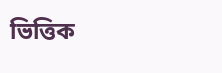ভিত্তিক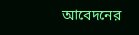আবেদনের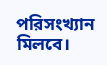পরিসংখ্যান মিলবে।